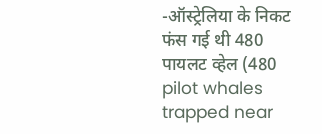-ऑस्ट्रेलिया के निकट फंस गई थी 480 पायलट व्हेल (480 pilot whales trapped near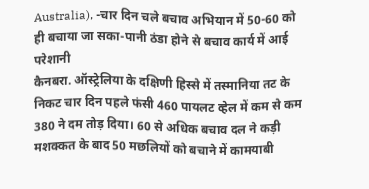Australia), -चार दिन चले बचाव अभियान में 50-60 को ही बचाया जा सका-पानी ठंडा होने से बचाव कार्य में आई परेशानी
कैनबरा. ऑस्ट्रेलिया के दक्षिणी हिस्से में तस्मानिया तट के निकट चार दिन पहले फंसी 460 पायलट व्हेल में कम से कम 380 ने दम तोड़ दिया। 60 से अधिक बचाव दल ने कड़ी मशक्कत के बाद 50 मछलियों को बचाने में कामयाबी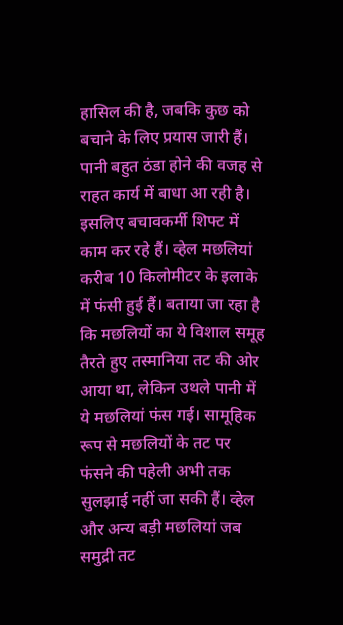हासिल की है, जबकि कुछ को बचाने के लिए प्रयास जारी हैं। पानी बहुत ठंडा होने की वजह से राहत कार्य में बाधा आ रही है। इसलिए बचावकर्मी शिफ्ट में काम कर रहे हैं। व्हेल मछलियां करीब 10 किलोमीटर के इलाके में फंसी हुई हैं। बताया जा रहा है कि मछलियों का ये विशाल समूह तैरते हुए तस्मानिया तट की ओर आया था, लेकिन उथले पानी में ये मछलियां फंस गई। सामूहिक रूप से मछलियों के तट पर फंसने की पहेली अभी तक सुलझाई नहीं जा सकी हैं। व्हेल और अन्य बड़ी मछलियां जब समुद्री तट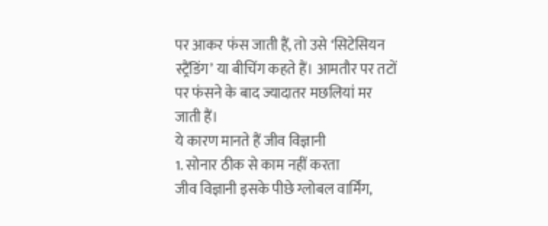पर आकर फंस जाती हैं, तो उसे ‘सिटेसियन स्ट्रैंडिंग’ या बीचिंग कहते हैं। आमतौर पर तटों पर फंसने के बाद ज्यादातर मछलियां मर जाती हैं।
ये कारण मानते हैं जीव विज्ञानी
1. सोनार ठीक से काम नहीं करता
जीव विज्ञानी इसके पीछे ग्लोबल वार्मिंग,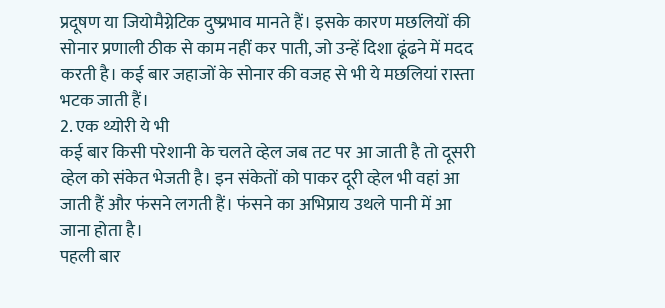प्रदूषण या जियोमैग्नेटिक दुष्प्रभाव मानते हैं। इसके कारण मछलियों की सोनार प्रणाली ठीक से काम नहीं कर पाती, जो उन्हें दिशा ढूंढने में मदद करती है। कई बार जहाजों के सोनार की वजह से भी ये मछलियां रास्ता भटक जाती हैं।
2. एक थ्योरी ये भी
कई बार किसी परेशानी के चलते व्हेल जब तट पर आ जाती है तो दूसरी व्हेल को संकेत भेजती है। इन संकेतों को पाकर दूरी व्हेल भी वहां आ जाती हैं और फंसने लगती हैं। फंसने का अभिप्राय उथले पानी में आ जाना होता है।
पहली बार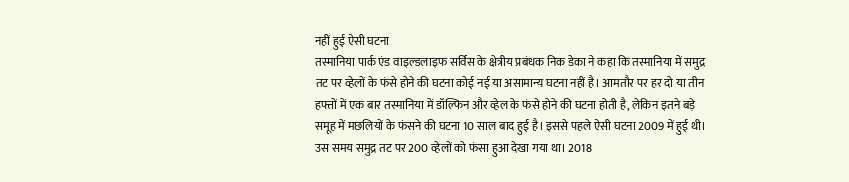नहीं हुई ऐसी घटना
तस्मानिया पार्क एंड वाइल्डलाइफ सर्विस के क्षेत्रीय प्रबंधक निक डेका ने कहा कि तस्मानिया में समुद्र तट पर व्हेलों के फंसे होने की घटना कोई नई या असामान्य घटना नहीं है। आमतौर पर हर दो या तीन हफ्तों में एक बार तस्मानिया में डॉल्फिन और व्हेल के फंसे होने की घटना होती है, लेकिन इतने बड़े समूह में मछलियों के फंसने की घटना 10 साल बाद हुई है। इससे पहले ऐसी घटना 2009 में हुई थी। उस समय समुद्र तट पर 200 व्हेलों को फंसा हुआ देखा गया था। 2018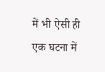में भी ऐसी ही एक घटना में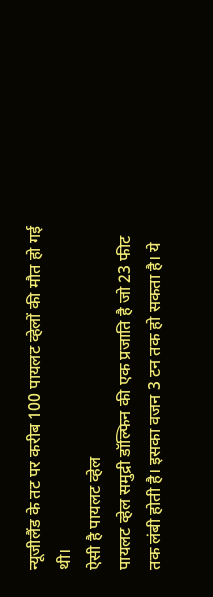न्यूजीलैंड के तट पर करीब 100 पायलट व्हेलों की मौत हो गई थी।
ऐसी है पायलट व्हेल
पायलट व्हेल समुद्री डॉल्फिन की एक प्रजाति है जो 23 फीट तक लंबी होती है। इसका वजन 3 टन तक हो सकता है। ये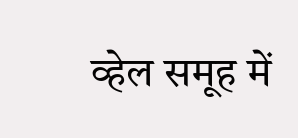व्हेल समूह में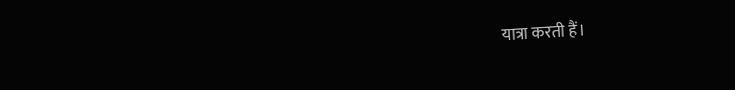यात्रा करती हैं।